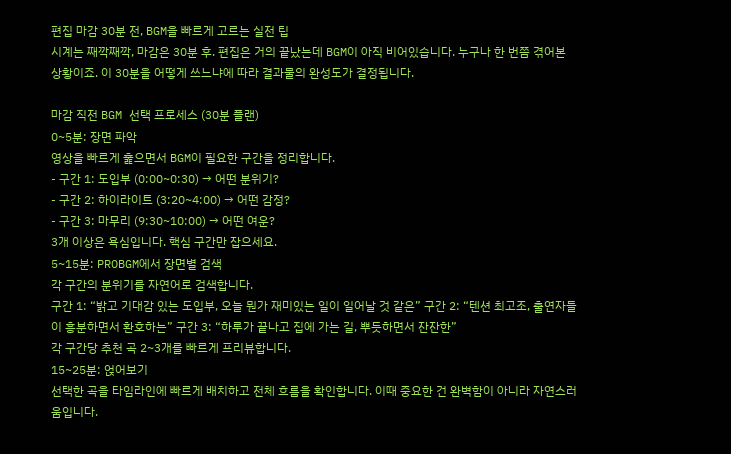편집 마감 30분 전, BGM을 빠르게 고르는 실전 팁
시계는 째깍째깍, 마감은 30분 후. 편집은 거의 끝났는데 BGM이 아직 비어있습니다. 누구나 한 번쯤 겪어본 상황이죠. 이 30분을 어떻게 쓰느냐에 따라 결과물의 완성도가 결정됩니다.

마감 직전 BGM 선택 프로세스 (30분 플랜)
0~5분: 장면 파악
영상을 빠르게 훑으면서 BGM이 필요한 구간을 정리합니다.
- 구간 1: 도입부 (0:00~0:30) → 어떤 분위기?
- 구간 2: 하이라이트 (3:20~4:00) → 어떤 감정?
- 구간 3: 마무리 (9:30~10:00) → 어떤 여운?
3개 이상은 욕심입니다. 핵심 구간만 잡으세요.
5~15분: PROBGM에서 장면별 검색
각 구간의 분위기를 자연어로 검색합니다.
구간 1: “밝고 기대감 있는 도입부, 오늘 뭔가 재미있는 일이 일어날 것 같은” 구간 2: “텐션 최고조, 출연자들이 흥분하면서 환호하는” 구간 3: “하루가 끝나고 집에 가는 길, 뿌듯하면서 잔잔한”
각 구간당 추천 곡 2~3개를 빠르게 프리뷰합니다.
15~25분: 얹어보기
선택한 곡을 타임라인에 빠르게 배치하고 전체 흐름을 확인합니다. 이때 중요한 건 완벽함이 아니라 자연스러움입니다.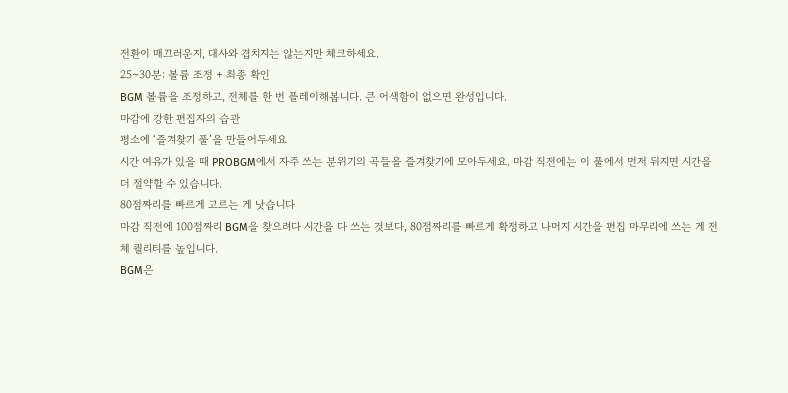전환이 매끄러운지, 대사와 겹치지는 않는지만 체크하세요.
25~30분: 볼륨 조정 + 최종 확인
BGM 볼륨을 조정하고, 전체를 한 번 플레이해봅니다. 큰 어색함이 없으면 완성입니다.
마감에 강한 편집자의 습관
평소에 ‘즐겨찾기 풀’을 만들어두세요
시간 여유가 있을 때 PROBGM에서 자주 쓰는 분위기의 곡들을 즐겨찾기에 모아두세요. 마감 직전에는 이 풀에서 먼저 뒤지면 시간을 더 절약할 수 있습니다.
80점짜리를 빠르게 고르는 게 낫습니다
마감 직전에 100점짜리 BGM을 찾으려다 시간을 다 쓰는 것보다, 80점짜리를 빠르게 확정하고 나머지 시간을 편집 마무리에 쓰는 게 전체 퀄리티를 높입니다.
BGM은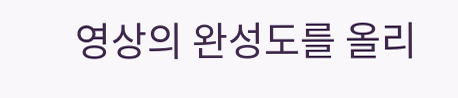영상의 완성도를 올리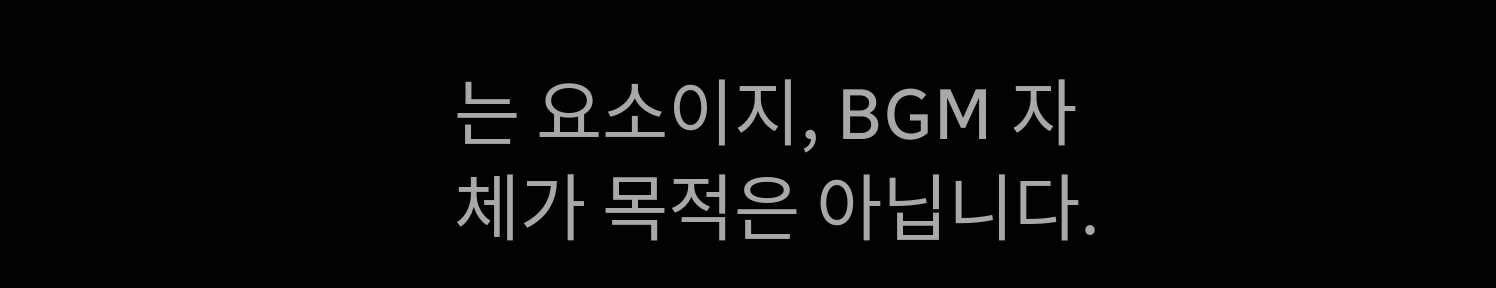는 요소이지, BGM 자체가 목적은 아닙니다.